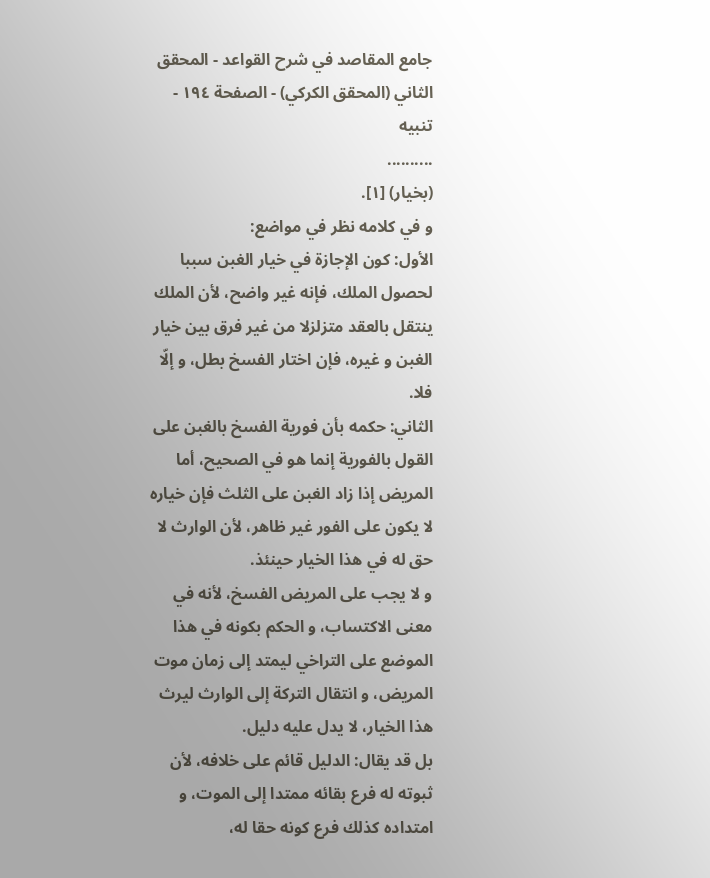جامع المقاصد في شرح القواعد - المحقق الثاني (المحقق الكركي) - الصفحة ١٩٤ - تنبيه
..........
(بخيار) [١].
و في كلامه نظر في مواضع:
الأول: كون الإجازة في خيار الغبن سببا لحصول الملك، فإنه غير واضح، لأن الملك ينتقل بالعقد متزلزلا من غير فرق بين خيار الغبن و غيره، فإن اختار الفسخ بطل، و إلّا فلا.
الثاني: حكمه بأن فورية الفسخ بالغبن على القول بالفورية إنما هو في الصحيح، أما المريض إذا زاد الغبن على الثلث فإن خياره لا يكون على الفور غير ظاهر، لأن الوارث لا حق له في هذا الخيار حينئذ.
و لا يجب على المريض الفسخ، لأنه في معنى الاكتساب، و الحكم بكونه في هذا الموضع على التراخي ليمتد إلى زمان موت المريض، و انتقال التركة إلى الوارث ليرث هذا الخيار، لا يدل عليه دليل.
بل قد يقال: الدليل قائم على خلافه، لأن ثبوته له فرع بقائه ممتدا إلى الموت، و امتداده كذلك فرع كونه حقا له،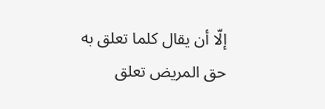إلّا أن يقال كلما تعلق به حق المريض تعلق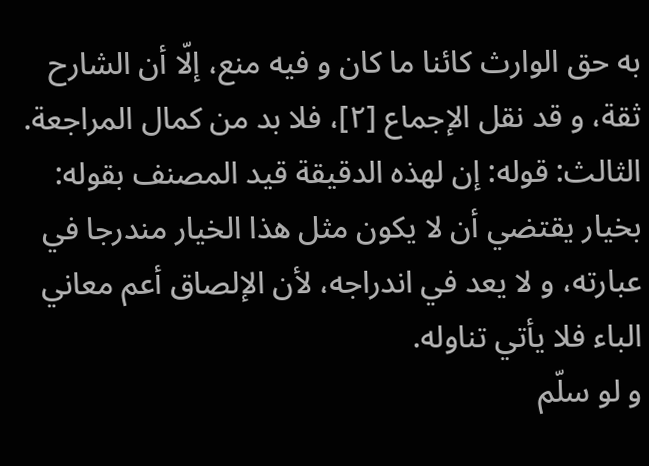به حق الوارث كائنا ما كان و فيه منع، إلّا أن الشارح ثقة، و قد نقل الإجماع [٢]، فلا بد من كمال المراجعة.
الثالث: قوله: إن لهذه الدقيقة قيد المصنف بقوله: بخيار يقتضي أن لا يكون مثل هذا الخيار مندرجا في عبارته، و لا يعد في اندراجه، لأن الإلصاق أعم معاني الباء فلا يأتي تناوله.
و لو سلّم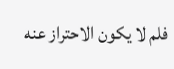فلم لا يكون الاحتراز عنه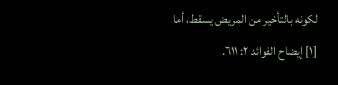لكونه بالتأخير من المريض يسقط، أما
[١] إيضاح الفوائد ٢: ٦١١.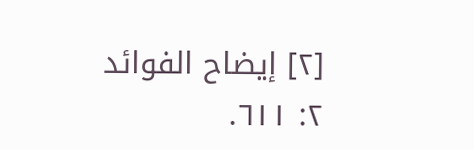[٢] إيضاح الفوائد ٢: ٦١١.